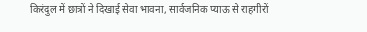किरंदुल में छात्रों ने दिखाई सेवा भावना, सार्वजनिक प्याऊ से राहगीरों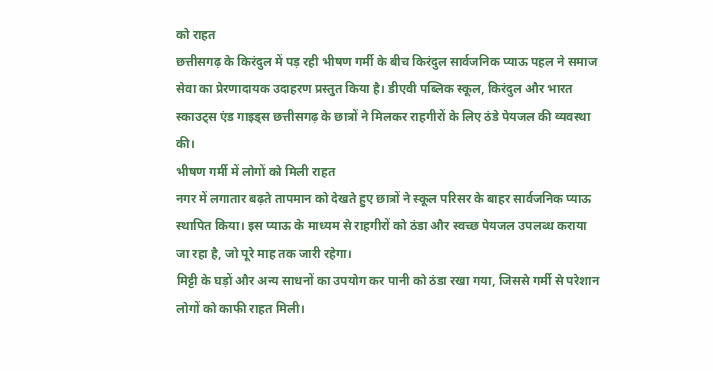को राहत
छत्तीसगढ़ के किरंदुल में पड़ रही भीषण गर्मी के बीच किरंदुल सार्वजनिक प्याऊ पहल ने समाज सेवा का प्रेरणादायक उदाहरण प्रस्तुत किया है। डीएवी पब्लिक स्कूल, किरंदुल और भारत स्काउट्स एंड गाइड्स छत्तीसगढ़ के छात्रों ने मिलकर राहगीरों के लिए ठंडे पेयजल की व्यवस्था की।
भीषण गर्मी में लोगों को मिली राहत
नगर में लगातार बढ़ते तापमान को देखते हुए छात्रों ने स्कूल परिसर के बाहर सार्वजनिक प्याऊ स्थापित किया। इस प्याऊ के माध्यम से राहगीरों को ठंडा और स्वच्छ पेयजल उपलब्ध कराया जा रहा है, जो पूरे माह तक जारी रहेगा।
मिट्टी के घड़ों और अन्य साधनों का उपयोग कर पानी को ठंडा रखा गया, जिससे गर्मी से परेशान लोगों को काफी राहत मिली।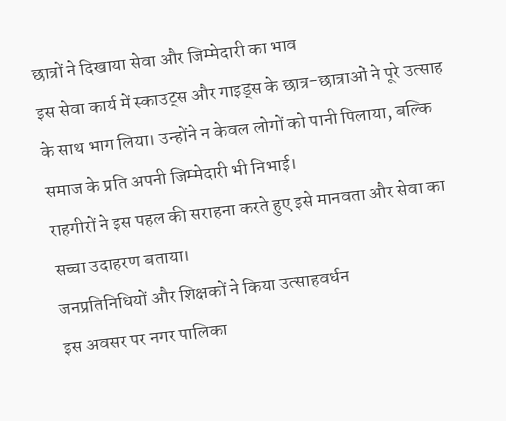छात्रों ने दिखाया सेवा और जिम्मेदारी का भाव
इस सेवा कार्य में स्काउट्स और गाइड्स के छात्र-छात्राओं ने पूरे उत्साह के साथ भाग लिया। उन्होंने न केवल लोगों को पानी पिलाया, बल्कि समाज के प्रति अपनी जिम्मेदारी भी निभाई।
राहगीरों ने इस पहल की सराहना करते हुए इसे मानवता और सेवा का सच्चा उदाहरण बताया।
जनप्रतिनिधियों और शिक्षकों ने किया उत्साहवर्धन
इस अवसर पर नगर पालिका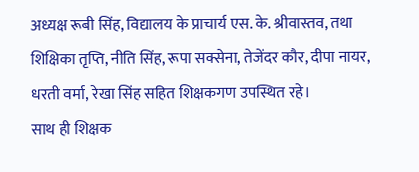अध्यक्ष रूबी सिंह, विद्यालय के प्राचार्य एस. के. श्रीवास्तव, तथा शिक्षिका तृप्ति, नीति सिंह, रूपा सक्सेना, तेजेंदर कौर, दीपा नायर, धरती वर्मा, रेखा सिंह सहित शिक्षकगण उपस्थित रहे।
साथ ही शिक्षक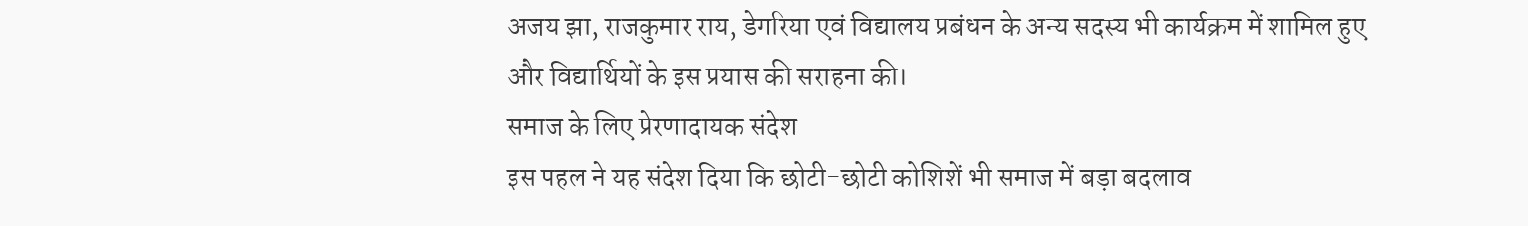अजय झा, राजकुमार राय, डेगरिया एवं विद्यालय प्रबंधन के अन्य सदस्य भी कार्यक्रम में शामिल हुए और विद्यार्थियों के इस प्रयास की सराहना की।
समाज के लिए प्रेरणादायक संदेश
इस पहल ने यह संदेश दिया कि छोटी-छोटी कोशिशें भी समाज में बड़ा बदलाव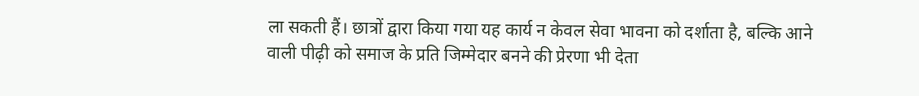ला सकती हैं। छात्रों द्वारा किया गया यह कार्य न केवल सेवा भावना को दर्शाता है, बल्कि आने वाली पीढ़ी को समाज के प्रति जिम्मेदार बनने की प्रेरणा भी देता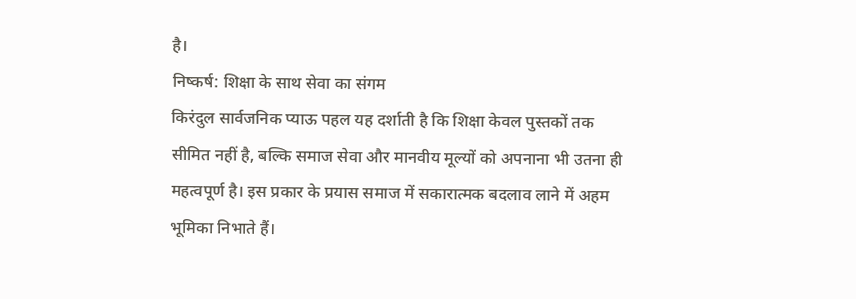है।
निष्कर्ष: शिक्षा के साथ सेवा का संगम
किरंदुल सार्वजनिक प्याऊ पहल यह दर्शाती है कि शिक्षा केवल पुस्तकों तक सीमित नहीं है, बल्कि समाज सेवा और मानवीय मूल्यों को अपनाना भी उतना ही महत्वपूर्ण है। इस प्रकार के प्रयास समाज में सकारात्मक बदलाव लाने में अहम भूमिका निभाते हैं।